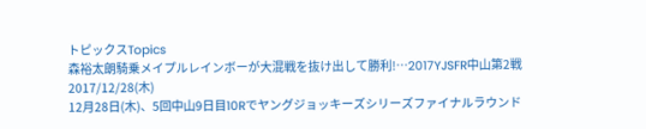トピックスTopics
森裕太朗騎乗メイプルレインボーが大混戦を抜け出して勝利!…2017YJSFR中山第2戦
2017/12/28(木)
12月28日(木)、5回中山9日目10Rでヤングジョッキーズシリーズファイナルラウンド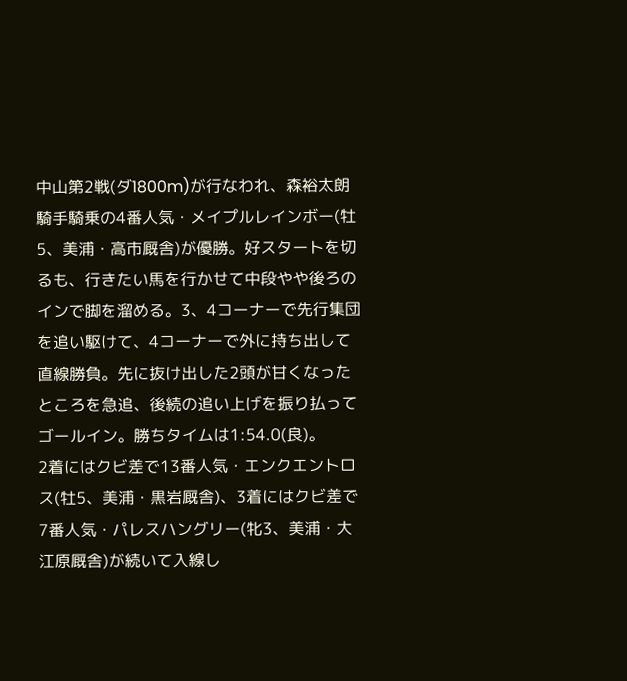中山第2戦(ダ1800m)が行なわれ、森裕太朗騎手騎乗の4番人気・メイプルレインボー(牡5、美浦・高市厩舎)が優勝。好スタートを切るも、行きたい馬を行かせて中段やや後ろのインで脚を溜める。3、4コーナーで先行集団を追い駆けて、4コーナーで外に持ち出して直線勝負。先に抜け出した2頭が甘くなったところを急追、後続の追い上げを振り払ってゴールイン。勝ちタイムは1:54.0(良)。
2着にはクビ差で13番人気・エンクエントロス(牡5、美浦・黒岩厩舎)、3着にはクビ差で7番人気・パレスハングリー(牝3、美浦・大江原厩舎)が続いて入線し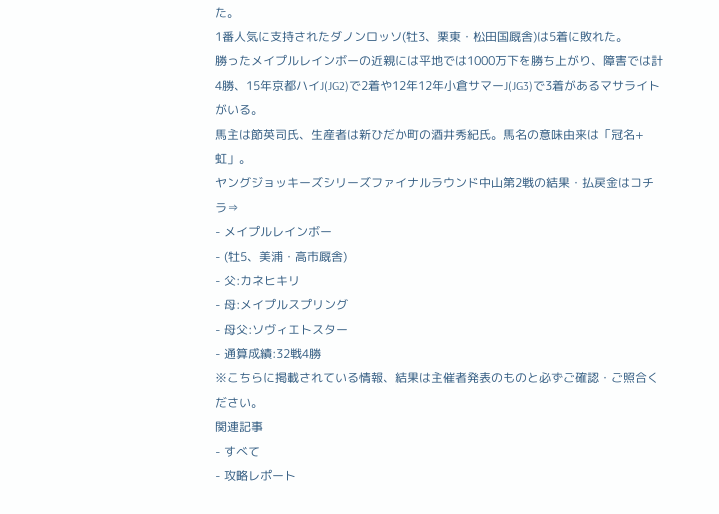た。
1番人気に支持されたダノンロッソ(牡3、栗東・松田国厩舎)は5着に敗れた。
勝ったメイプルレインボーの近親には平地では1000万下を勝ち上がり、障害では計4勝、15年京都ハイJ(JG2)で2着や12年12年小倉サマーJ(JG3)で3着があるマサライトがいる。
馬主は節英司氏、生産者は新ひだか町の酒井秀紀氏。馬名の意味由来は「冠名+虹」。
ヤングジョッキーズシリーズファイナルラウンド中山第2戦の結果・払戻金はコチラ⇒
- メイプルレインボー
- (牡5、美浦・高市厩舎)
- 父:カネヒキリ
- 母:メイプルスプリング
- 母父:ソヴィエトスター
- 通算成績:32戦4勝
※こちらに掲載されている情報、結果は主催者発表のものと必ずご確認・ご照合ください。
関連記事
- すべて
- 攻略レポート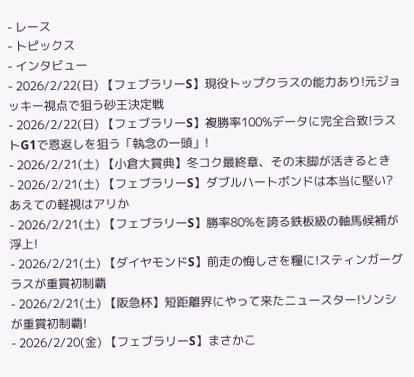- レース
- トピックス
- インタビュー
- 2026/2/22(日) 【フェブラリーS】現役トップクラスの能力あり!元ジョッキー視点で狙う砂王決定戦
- 2026/2/22(日) 【フェブラリーS】複勝率100%データに完全合致!ラストG1で恩返しを狙う「執念の一頭」!
- 2026/2/21(土) 【小倉大賞典】冬コク最終章、その末脚が活きるとき
- 2026/2/21(土) 【フェブラリーS】ダブルハートボンドは本当に堅い?あえての軽視はアリか
- 2026/2/21(土) 【フェブラリーS】勝率80%を誇る鉄板級の軸馬候補が浮上!
- 2026/2/21(土) 【ダイヤモンドS】前走の悔しさを糧に!スティンガーグラスが重賞初制覇
- 2026/2/21(土) 【阪急杯】短距離界にやって来たニュースター!ソンシが重賞初制覇!
- 2026/2/20(金) 【フェブラリーS】まさかこ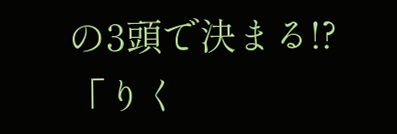の3頭で決まる!?「りく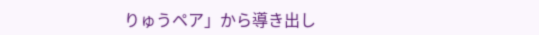りゅうペア」から導き出し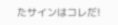たサインはコレだ!